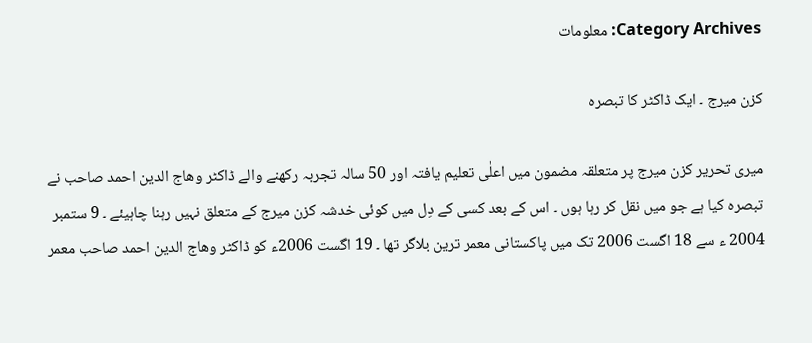Category Archives: معلومات

کزن ميرج ۔ ايک ڈاکٹر کا تبصرہ

ميری تحرير کزن ميرج پر متعلقہ مضمون ميں اعلٰی تعليم يافتہ اور 50 سالہ تجربہ رکھنے والے ڈاکٹر وھاج الدين احمد صاحب نے تبصرہ کيا ہے جو ميں نقل کر رہا ہوں ۔ اس کے بعد کسی کے دِل ميں کوئی خدشہ کزن ميرج کے متعلق نہيں رہنا چاہيئے ۔ 9 ستمبر 2004 ء سے 18 اگست 2006 تک ميں پاکستانی معمر ترين بلاگر تھا ۔ 19 اگست 2006ء کو ڈاکٹر وھاج الدين احمد صاحب معمر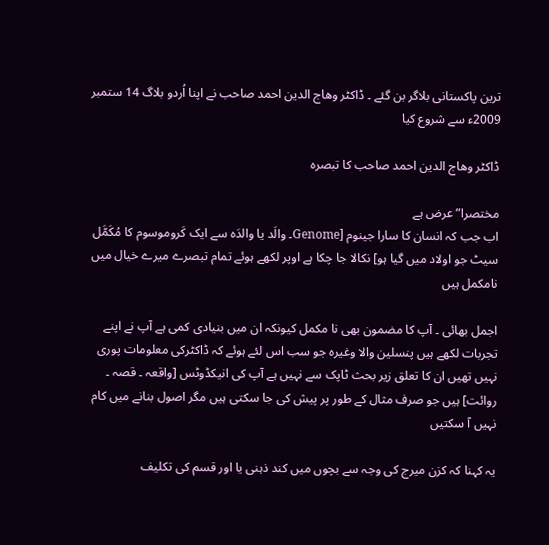ترين پاکستانی بلاگر بن گئے ۔ ڈاکٹر وھاج الدين احمد صاحب نے اپنا اُردو بلاگ 14 ستمبر 2009ء سے شروع کيا

ڈاکٹر وھاج الدين احمد صاحب کا تبصرہ

مختصرا” عرض ہے
اب جب کہ انسان کا سارا جینوم [Genome۔ والَد يا والدَہ سے ايک کَروموسوم کا مُکَمَّل سيٹ جو اولاد ميں گيا ہو] نکالا جا چکا ہے اوپر لکھے ہوئے تمام تبصرے میرے خیال میں نامکمل ہیں

اجمل بھائی ۔ آپ کا مضمون بھی نا مکمل کیونکہ ان میں بنیادی کمی ہے آپ نے اپنے تجربات لکھے ہیں پنسلین والا وغیرہ جو سب اس لئے ہوئے کہ ڈاکٹرکی معلومات پوری نہیں تھیں ان کا تعلق زیر بحث ٹاپک سے نہیں ہے آپ کی انیکڈوٹس [واقعہ ۔ قصہ ۔ روائت] ہیں جو صرف مثال کے طور پر پیش کی جا سکتی ہیں مگر اصول بنانے میں کام نہیں آ سکتیں

یہ کہنا کہ کزن میرج کی وجہ سے بچوں میں کند ذہنی یا اور قسم کی تکلیف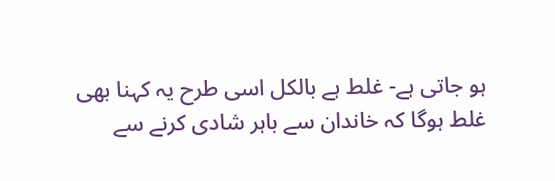ہو جاتی ہے- غلط ہے بالکل اسی طرح یہ کہنا بھی غلط ہوگا کہ خاندان سے باہر شادی کرنے سے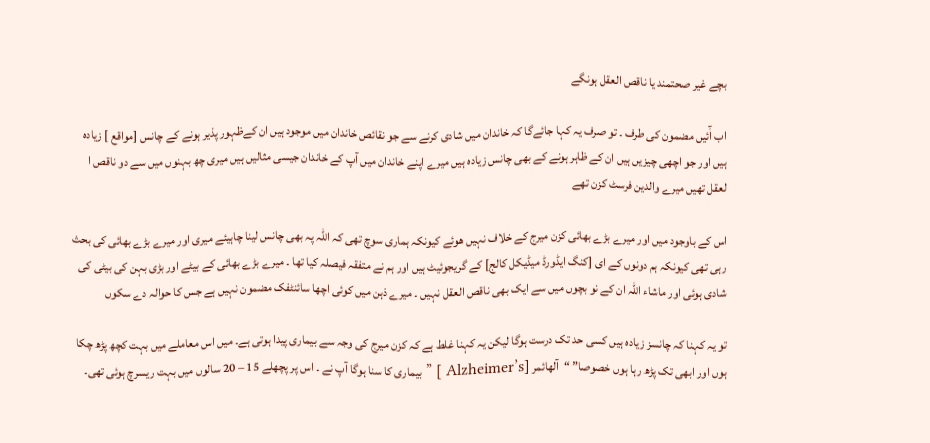بچے غیر صحتمند یا ناقص العقل ہونگے

اب آٰئیں مضمون کی طرف ۔ تو صرف یہ کہا جائےگا کہ خاندان میں شادی کرنے سے جو نقائص خاندان میں موجود ہیں ان کےظہور پذیر ہونے کے چانس [مواقع ] زیادہ ہیں اور جو اچھی چیزیں ہیں ان کے ظاہر ہونے کے بھی چانس زیادہ ہیں میرے اپنے خاندان میں آپ کے خاندان جیسی مثالیں ہیں میری چھ بہنوں میں سے دو ناقص ا لعقل تھیں میرے والدین فرسٹ کزن تھے

اس کے باوجود میں اور میرے بڑے بھائی کزن میرج کے خلاف نہیں ھوئے کیونکہ ہماری سوچ تھی کہ اللہ پہ بھی چانس لینا چاہیئے میری اور میرے بڑے بھائی کی بحث رہی تھی کیونکہ ہم دونوں کے ای [کنگ ايڈورڈ ميڈيکل کالج] کے گريجوئیٹ ہیں اور ہم نے متفقہ فیصلہ کیا تھا ۔ میرے بڑے بھائی کے بيٹے اور بڑی بہن کی بيٹی کی شادی ہوئی اور ماشاء اللہ ان کے نو بچوں میں سے ایک بھی ناقص العقل نہیں ۔ میرے ذہن میں کوئی اچھا سائنٹفک مضمون نہیں ہے جس کا حوالہ دے سکوں

تو یہ کہنا کہ چانسز زیادہ ہیں کسی حد تک درست ہوگا لیکن یہ کہنا غلط ہے کہ کزن میرج کی وجہ سے بیماری پیدا ہوتی ہے۔ میں اس معاملے میں بہت کچھ پڑھ چکا ہوں اور ابھی تک پڑھ رہا ہوں خصوصا” “آلھائمر [Alzheimer’s ] ” بیماری کا سنا ہوگا آپ نے ۔ اس پر پچھلے 15 – 20 سالوں میں بہت ریسرچ ہوئی تھی۔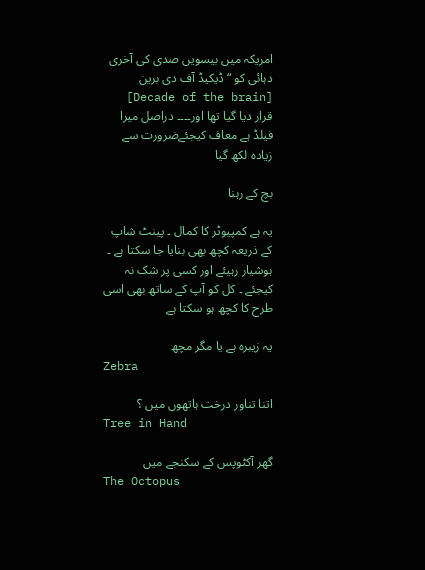امریکہ میں بیسویں صدی کی آخری دہائی کو “ڈیکیڈ آف دی برین [Decade of the brain] قرار دیا گیا تھا اور۔۔۔۔ دراصل میرا فیلڈ ہے معاف کیجئےضرورت سے زیادہ لکھ گیا

بچ کے رہنا

یہ ہے کمپیوٹر کا کمال ۔ پینٹ شاپ کے ذریعہ کچھ بھی بنایا جا سکتا ہے ۔ ہوشیار رہیئے اور کسی پر شک نہ کیجئے ۔ کل کو آپ کے ساتھ بھی اسی طرح کا کچھ ہو سکتا ہے

یہ زیبرہ ہے یا مگر مچھ
Zebra

اتنا تناور درخت ہاتھوں میں ؟
Tree in Hand

گھر آکٹوپس کے سکنجے میں
The Octopus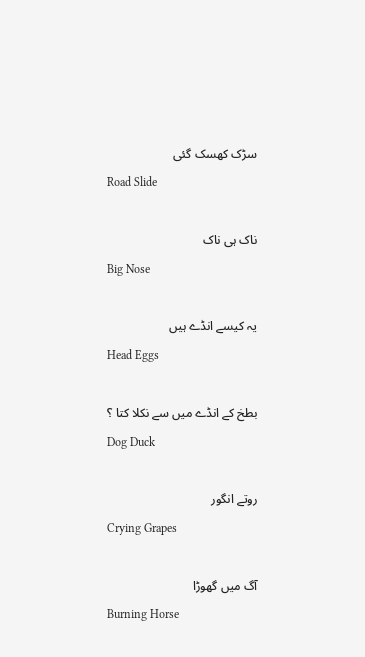سڑک کھسک گئی
Road Slide

ناک ہی ناک
Big Nose

یہ کیسے انڈے ہیں
Head Eggs

بطخ کے انڈے میں سے نکلا کتا ؟
Dog Duck

روتے انگور
Crying Grapes

آگ میں گھوڑا
Burning Horse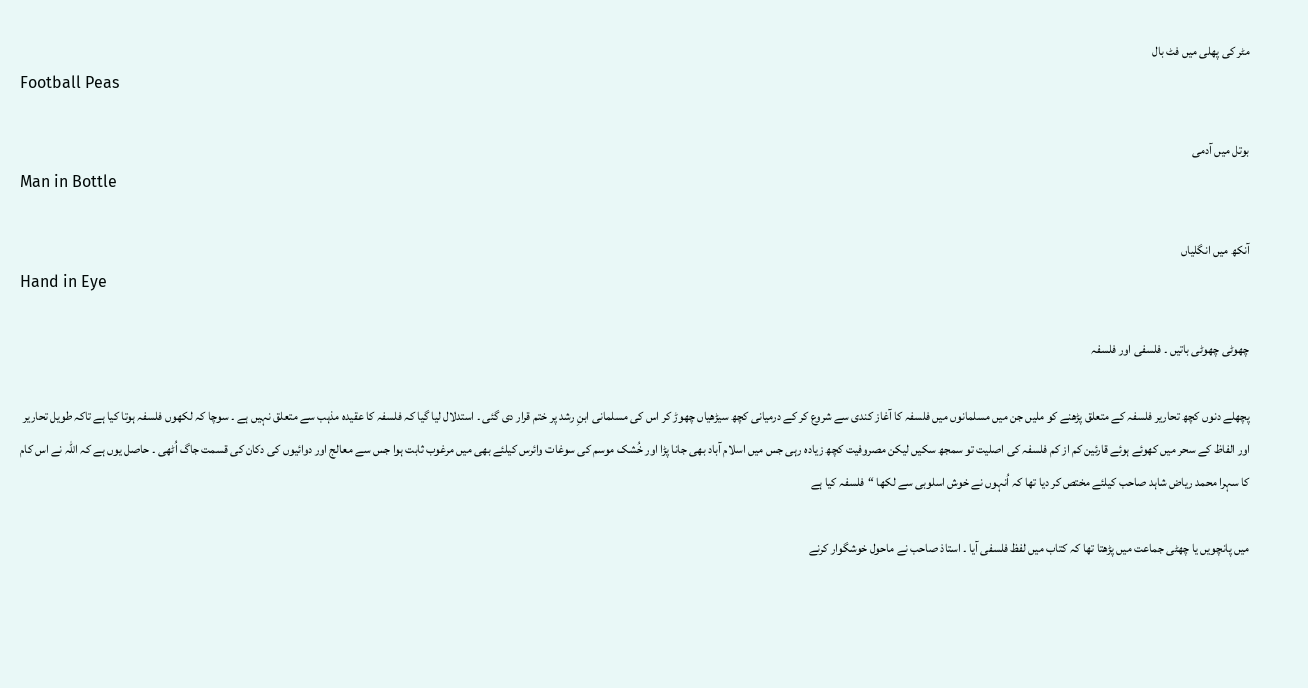مٹر کی پھلی میں فٹ بال
Football Peas

بوتل میں آدمی
Man in Bottle

آنکھ میں انگلیاں
Hand in Eye

چھوٹی چھوٹی باتيں ۔ فلسفی اور فلسفہ

پچھلے دنوں کچھ تحارير فلسفہ کے متعلق پڑھنے کو مليں جن ميں مسلمانوں ميں فلسفہ کا آغاز کندی سے شروع کر کے درميانی کچھ سيڑھياں چھوڑ کر اس کی مسلمانی ابنِ رشد پر ختم قرار دی گئی ۔ استدلال ليا گيا کہ فلسفہ کا عقيدہ مذہب سے متعلق نہيں ہے ۔ سوچا کہ لکھوں فلسفہ ہوتا کيا ہے تاکہ طويل تحارير اور الفاظ کے سحر ميں کھوئے ہوئے قارئين کم از کم فلسفہ کی اصليت تو سمجھ سکيں ليکن مصروفيت کچھ زيادہ رہی جس میں اسلام آباد بھی جانا پڑا اور خُشک موسم کی سوغات وائرس کيلئے بھی ميں مرغوب ثابت ہوا جس سے معالج اور دوائيوں کی دکان کی قسمت جاگ اُٹھی ۔ حاصل يوں ہے کہ اللہ نے اس کام کا سہرا محمد رياض شاہد صاحب کیلئے مختص کر ديا تھا کہ اُنہوں نے خوش اسلوبی سے لکھا “فلسفہ کيا ہے

میں پانچويں یا چھٹی جماعت ميں پڑھتا تھا کہ کتاب میں لفظ فلسفی آيا ۔ استاذ صاحب نے ماحول خوشگوار کرنے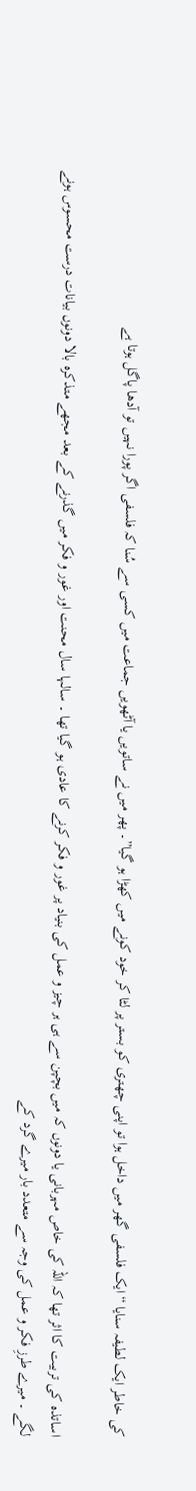کی خاطر ايک لطيفہ سنايا “ايک فلسفی گھر ميں داخل ہوا تو اپنی چھتری کو بستر پر لٹا کر خود کونے ميں کھڑا ہو گيا”۔ پھر ميں نے ساتويں يا آٹھويں جماعت ميں کسی سے سُنا کہ فلسفی اگر پورا نہيں تو آدھا پاگل ہوتا ہے

اساتذہ کی تربيت کا اثر تھا کہ اللہ کی خاص مہربانی يا دونوں کہ ميں بچپن سے ہی ہر چيز و عمل کی بنياد پر غور و فکر کرنے کا عادی ہو گيا تھا ۔ سالہا سال محنت اور غور و فکر ميں گذرنے کے بعد مجھے متذکرہ بالا دونوں بيانات درست محسوس ہونے لگے ۔ ميرے طرزِ فکر و عمل کی وجہ سے متعدد بار ميرے گرد کے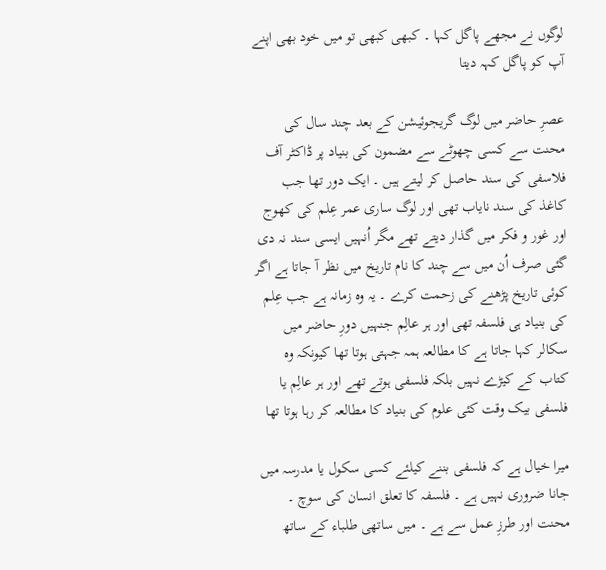لوگوں نے مجھے پاگل کہا ۔ کبھی کبھی تو ميں خود بھی اپنے آپ کو پاگل کہہ ديتا

عصرِ حاضر ميں لوگ گريجوئيشن کے بعد چند سال کی محنت سے کسی چھوٹے سے مضمون کی بنياد پر ڈاکٹر آف فلاسفی کی سند حاصل کر ليتے ہيں ۔ ايک دور تھا جب کاغذ کی سند ناياب تھی اور لوگ ساری عمر عِلم کی کھوج اور غور و فکر ميں گذار ديتے تھے مگر اُنہيں ايسی سند نہ دی گئی صرف اُن ميں سے چند کا نام تاريخ ميں نظر آ جاتا ہے اگر کوئی تاريخ پڑھنے کی زحمت کرے ۔ يہ وہ زمانہ ہے جب عِلم کی بنياد ہی فلسفہ تھی اور ہر عالِم جنہيں دورِ حاضر ميں سکالر کہا جاتا ہے کا مطالعہ ہمہ جہتی ہوتا تھا کيونکہ وہ کتاب کے کيڑے نہيں بلکہ فلسفی ہوتے تھے اور ہر عالِم يا فلسفی بيک وقت کئی علوم کی بنياد کا مطالعہ کر رہا ہوتا تھا

ميرا خيال ہے کہ فلسفی بننے کيلئے کسی سکول يا مدرسہ ميں جانا ضروری نہيں ہے ۔ فلسفہ کا تعلق انسان کی سوچ ۔ محنت اور طرزِ عمل سے ہے ۔ ميں ساتھی طلباء کے ساتھ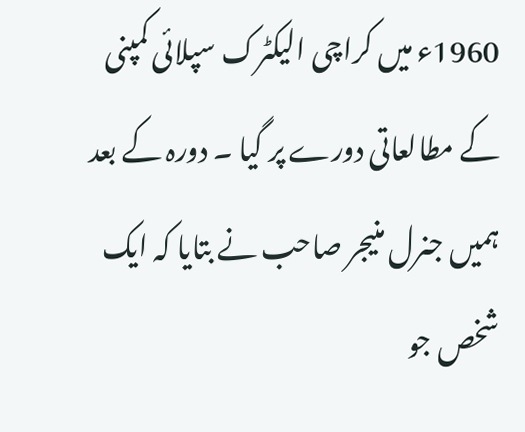1960ء ميں کراچی اليکٹرک سپلائی کمپنی کے مطالعاتی دورے پر گيا ۔ دورہ کے بعد ہميں جنرل منيجر صاحب نے بتايا کہ ايک شخص جو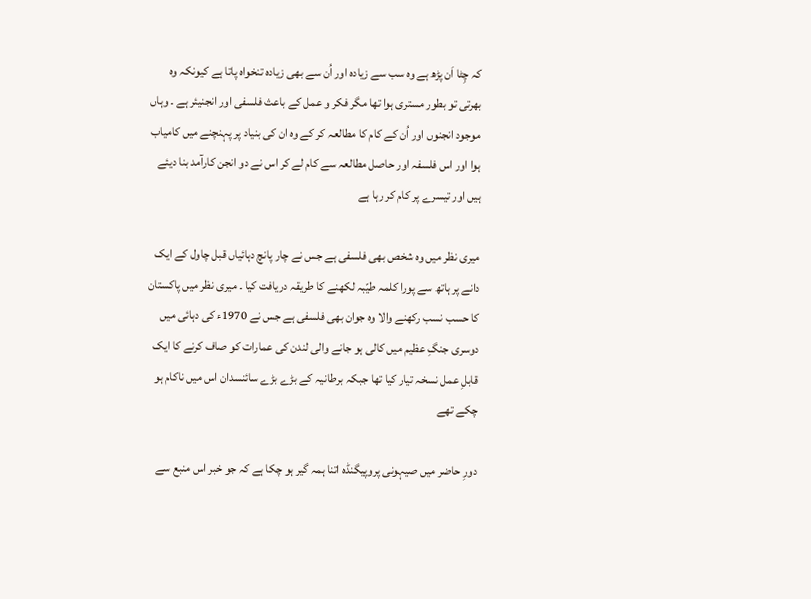کہ چِٹا اَن پڑھ ہے وہ سب سے زيادہ اور اُن سے بھی زيادہ تنخواہ پاتا ہے کيونکہ وہ بھرتی تو بطور مستری ہوا تھا مگر فکر و عمل کے باعث فلسفی اور انجنيئر ہے ۔ وہاں موجود انجنوں اور اُن کے کام کا مطالعہ کر کے وہ ان کی بنياد پر پہنچنے ميں کامياب ہوا اور اس فلسفہ اور حاصل مطالعہ سے کام لے کر اس نے دو انجن کارآمد بنا ديئے ہيں اور تيسرے پر کام کر رہا ہے

ميری نظر ميں وہ شخص بھی فلسفی ہے جس نے چار پانچ دہائياں قبل چاول کے ايک دانے پر ہاتھ سے پورا کلمہ طيّبہ لکھنے کا طريقہ دريافت کيا ۔ ميری نظر ميں پاکستان کا حسب نسب رکھنے والا وہ جوان بھی فلسفی ہے جس نے 1970ء کی دہائی ميں دوسری جنگِ عظيم ميں کالی ہو جانے والی لندن کی عمارات کو صاف کرنے کا ايک قابلِ عمل نسخہ تيار کيا تھا جبکہ برطانيہ کے بڑے بڑے سائنسدان اس میں ناکام ہو چکے تھے

دورِ حاضر ميں صيہونی پروپيگنڈہ اتنا ہمہ گير ہو چکا ہے کہ جو خبر اس منبع سے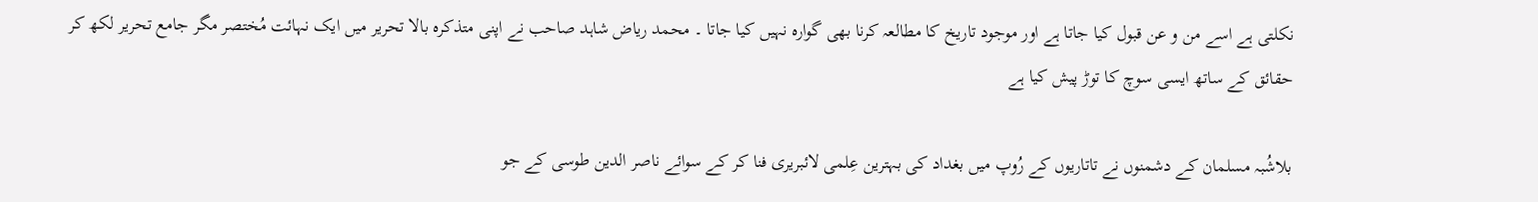نکلتی ہے اسے من و عن قبول کيا جاتا ہے اور موجود تاریخ کا مطالعہ کرنا بھی گوارہ نہيں کيا جاتا ۔ محمد رياض شاہد صاحب نے اپنی متذکرہ بالا تحرير ميں ايک نہائت مُختصر مگر جامع تحرير لکھ کر حقائق کے ساتھ ايسی سوچ کا توڑ پيش کيا ہے

بلاشُبہ مسلمان کے دشمنوں نے تاتاريوں کے رُوپ میں بغداد کی بہترين عِلمی لائبريری فنا کر کے سوائے ناصر الدين طوسی کے جو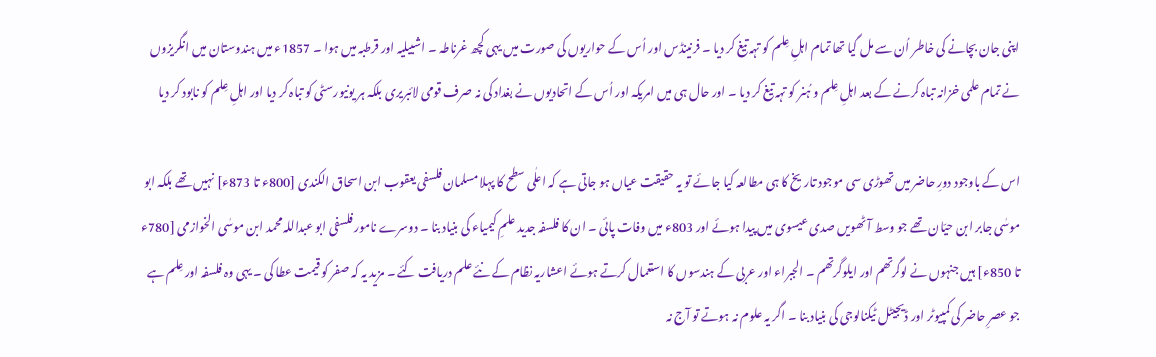اپنی جان بچانے کی خاطر اُن سے مل گيا تھا تمام اہلِ عِلم کو تہہ تيغ کر ديا ۔ فرنينڈس اور اُس کے حواريوں کی صورت ميں يہی کچھ غرناطہ ۔ اشبيليہ اور قرطبہ ميں ہوا ۔ 1857ء ميں ہندوستان ميں انگريزوں نے تمام علمی خزانہ تباہ کرنے کے بعد اہلِ عِلم و ہُنر کو تہہ تيغ کر ديا ۔ اور حال ہی ميں امريکہ اور اُس کے اتحاديوں نے بغداد کی نہ صرف قومی لائبريری بلکہ ہر يونيورسٹی کو تباہ کر ديا اور اہلِ عِلم کو نابود کر ديا

اس کے باوجود دورِ حاضر ميں تھوڑی سی موجود تاریخ کا ہی مطالعہ کيا جائے تو يہ حقيقت عياں ہو جاتی ہے کہ اعلٰی سطح کا پہلا مسلمان فلسفی يعقوب ابن اسحاق الکندی [800ء تا 873ء] نہيں تھے بلکہ ابو موسٰی جابر ابن حيّان تھے جو وسط آٹھويں صدی عيسوی ميں پيدا ہوئے اور 803ء ميں وفات پائی ۔ ان کا فلسفہ جديد علمِ کيمياء کی بنياد بنا ۔ دوسرے نامور فلسفی ابو عبداللہ محمد ابن موسٰی الخوازمی [780ء تا 850ء] ہيں جنہوں نے لوگرتھم اور ايلوگرتھم ۔ الجبراء اور عربی کے ہندسوں کا استعمال کرتے ہوئے اعشاریہ نظام کے نئے علم دريافت کئے ۔ مزيد يہ کہ صفر کو قيمت عطا کی ۔ يہی وہ فلسفہ اور عِلم ہے جو عصرِ حاضر کی کمپيوٹر اور ڈيجيٹل ٹيکنالوجی کی بنياد بنا ۔ اگر يہ علوم نہ ہوتے تو آج نہ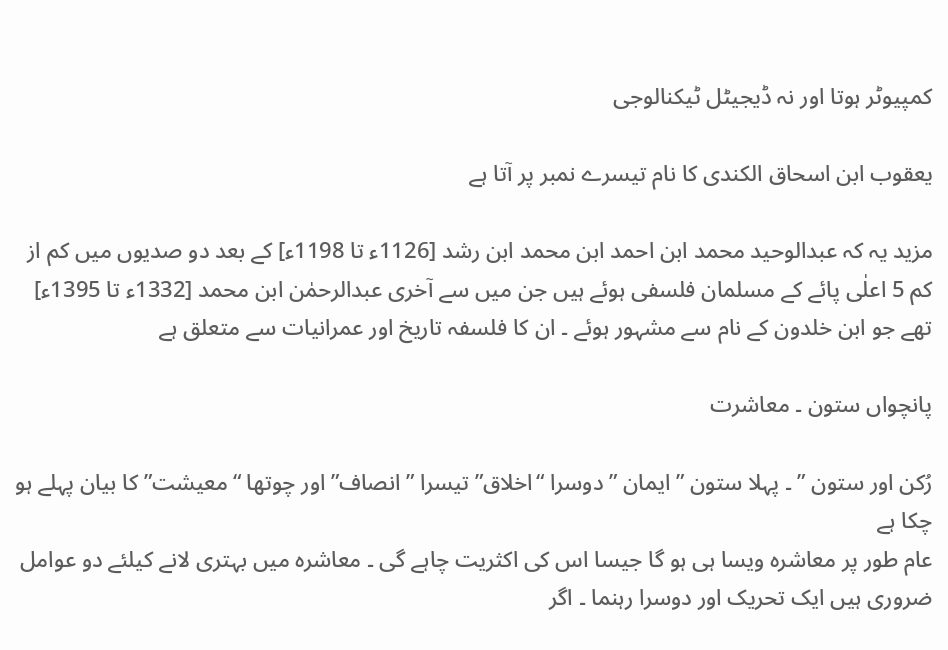کمپيوٹر ہوتا اور نہ ڈيجيٹل ٹيکنالوجی

يعقوب ابن اسحاق الکندی کا نام تيسرے نمبر پر آتا ہے

مزيد يہ کہ عبدالوحيد محمد ابن احمد ابن محمد ابن رشد [1126ء تا 1198ء] کے بعد دو صديوں ميں کم از کم 5 اعلٰی پائے کے مسلمان فلسفی ہوئے ہيں جن ميں سے آخری عبدالرحمٰن ابن محمد [1332ء تا 1395ء] تھے جو ابن خلدون کے نام سے مشہور ہوئے ۔ ان کا فلسفہ تاریخ اور عمرانيات سے متعلق ہے

پانچواں ستون ۔ معاشرت

رُکن اور ستون ” ۔ پہلا ستون ” ایمان ” دوسرا “اخلاق” تیسرا ” انصاف” اور چوتھا “معیشت” کا بیان پہلے ہو چکا ہے
عام طور پر معاشرہ ویسا ہی ہو گا جیسا اس کی اکثریت چاہے گی ۔ معاشرہ میں بہتری لانے کیلئے دو عوامل ضروری ہیں ایک تحریک اور دوسرا رہنما ۔ اگر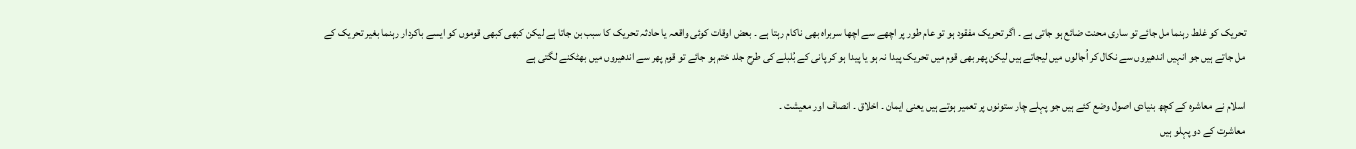تحریک کو غلط رہنما مل جائے تو ساری محنت ضائع ہو جاتی ہے ۔ اگر تحریک مفقود ہو تو عام طور پر اچھے سے اچھا سربراہ بھی ناکام رہتا ہے ۔ بعض اوقات کوئی واقعہ یا حادثہ تحریک کا سبب بن جاتا ہے لیکن کبھی کبھی قوموں کو ایسے باکردار رہنما بغیر تحریک کے مل جاتے ہیں جو انہیں اندھیروں سے نکال کر اُجالوں میں لیجاتے ہیں لیکن پھر بھی قوم میں تحریک پیدا نہ ہو یا پیدا ہو کر پانی کے بُلبلے کی طرح جلد ختم ہو جائے تو قوم پھر سے اندھیروں میں بھٹکنے لگتی ہے

اسلام نے معاشرہ کے کچھ بنیادی اصول وضع کئے ہیں جو پہلے چار ستونوں پر تعمیر ہوتے ہیں یعنی ایمان ۔ اخلاق ۔ انصاف اور معیشت ۔
معاشرت کے دو پہلو ہیں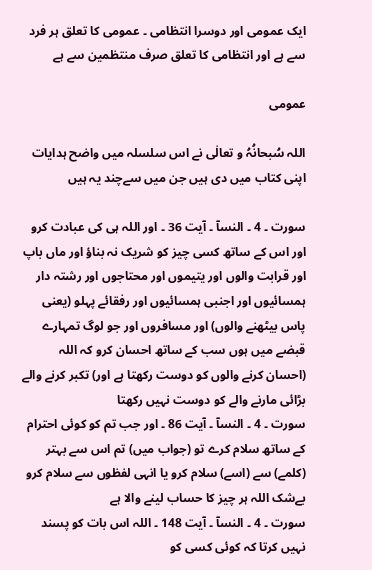ایک عمومی اور دوسرا انتظامی ۔ عمومی کا تعلق ہر فرد سے ہے اور انتظامی کا تعلق صرف منتظمین سے ہے

عمومی

اللہ سُبحانُہُ و تعالٰی نے اس سلسلہ میں واضح ہدایات اپنی کتاب میں دی ہیں جن میں سےچند یہ ہیں

سورت ۔ 4 ۔ النسآ ۔ آیت 36 ۔ اور اللہ ہی کی عبادت کرو اور اس کے ساتھ کسی چیز کو شریک نہ بناؤ اور ماں باپ اور قرابت والوں اور یتیموں اور محتاجوں اور رشتہ دار ہمسائیوں اور اجنبی ہمسائیوں اور رفقائے پہلو (یعنی پاس بیٹھنے والوں) اور مسافروں اور جو لوگ تمہارے قبضے میں ہوں سب کے ساتھ احسان کرو کہ اللہ (احسان کرنے والوں کو دوست رکھتا ہے اور) تکبر کرنے والے بڑائی مارنے والے کو دوست نہیں رکھتا
سورت ۔ 4 ۔ النسآ ۔ آیت 86 ۔ اور جب تم کو کوئی احترام کے ساتھ سلام کرے تو (جواب میں) تم اس سے بہتر (کلمے) سے (اسے) سلام کرو یا انہی لفظوں سے سلام کرو بےشک اللہ ہر چیز کا حساب لینے والا ہے
سورت ۔ 4 ۔ النسآ ۔ آیت 148 ۔ اللہ اس بات کو پسند نہیں کرتا کہ کوئی کسی کو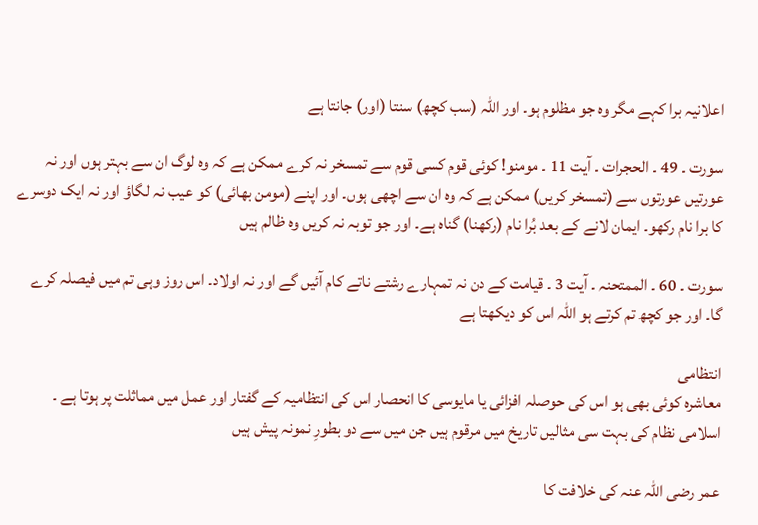اعلانیہ برا کہے مگر وہ جو مظلوم ہو۔ اور اللہ (سب کچھ) سنتا (اور) جانتا ہے

سورت ۔ 49 ۔ الحجرات ۔ آیت 11 ۔ مومنو! کوئی قوم کسی قوم سے تمسخر نہ کرے ممکن ہے کہ وہ لوگ ان سے بہتر ہوں اور نہ عورتیں عورتوں سے (تمسخر کریں) ممکن ہے کہ وہ ان سے اچھی ہوں۔ اور اپنے (مومن بھائی) کو عیب نہ لگاؤ اور نہ ایک دوسرے کا برا نام رکھو۔ ایمان لانے کے بعد بُرا نام (رکھنا) گناہ ہے۔ اور جو توبہ نہ کریں وہ ظالم ہیں

سورت ۔ 60 ۔ الممتحنہ ۔ آیت 3 ۔ قیامت کے دن نہ تمہارے رشتے ناتے کام آئیں گے اور نہ اولاد۔ اس روز وہی تم میں فیصلہ کرے گا۔ اور جو کچھ تم کرتے ہو اللہ اس کو دیکھتا ہے

انتظامی
معاشرہ کوئی بھی ہو اس کی حوصلہ افزائی یا مایوسی کا انحصار اس کی انتظامیہ کے گفتار اور عمل میں مماثلت پر ہوتا ہے ۔
اسلامی نظام کی بہت سی مثالیں تاریخ میں مرقوم ہیں جن میں سے دو بطورِ نمونہ پیش ہیں

عمر رضی اللہ عنہ کی خلافت کا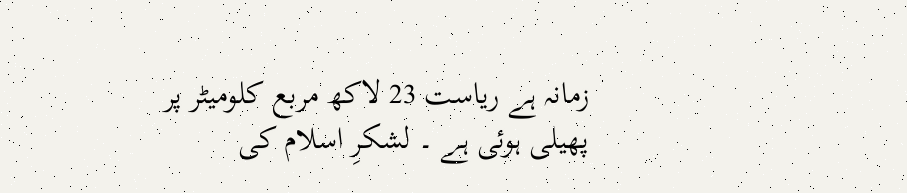زمانہ ہے ریاست 23 لاکھ مربع کلومیٹر پر پھیلی ہوئی ہے ۔ لشکرِ اسلام کی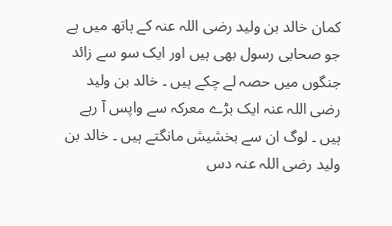کمان خالد بن ولید رضی اللہ عنہ کے ہاتھ میں ہے جو صحابی رسول بھی ہیں اور ايک سو سے زائد جنگوں میں حصہ لے چکے ہیں ۔ خالد بن ولید رضی اللہ عنہ ایک بڑے معرکہ سے واپس آ رہے ہیں ۔ لوگ ان سے بخشیش مانگتے ہیں ۔ خالد بن ولید رضی اللہ عنہ دس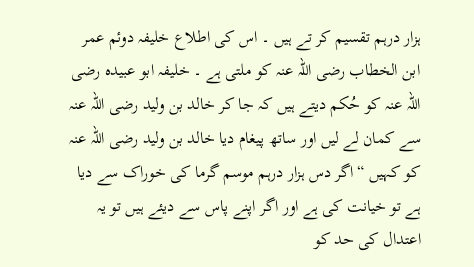ہزار درہم تقسیم کر تے ہیں ۔ اس کی اطلاع خلیفہ دوئم عمر ابن الخطاب رضی اللہ عنہ کو ملتی ہے ۔ خلیفہ ابو عبیدہ رضی اللہ عنہ کو حُکم دیتے ہیں کہ جا کر خالد بن ولید رضی اللہ عنہ سے کمان لے لیں اور ساتھ پیغام دیا خالد بن ولید رضی اللہ عنہ کو کہیں “اگر دس ہزار درہم موسم گرما کی خوراک سے دیا ہے تو خیانت کی ہے اور اگر اپنے پاس سے دیئے ہیں تو یہ اعتدال کی حد کو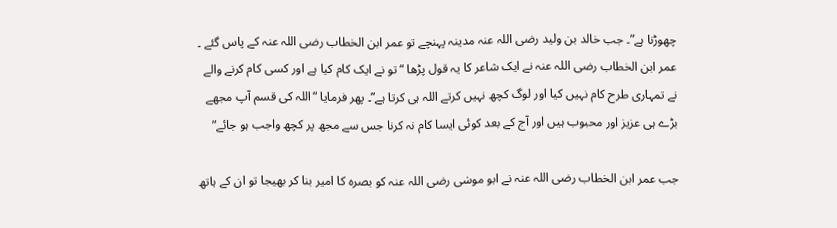چھوڑنا ہے”۔ جب خالد بن ولید رضی اللہ عنہ مدینہ پہنچے تو عمر ابن الخطاب رضی اللہ عنہ کے پاس گئے ۔ عمر ابن الخطاب رضی اللہ عنہ نے ایک شاعر کا یہ قول پڑھا “تو نے ایک کام کیا ہے اور کسی کام کرنے والے نے تمہاری طرح کام نہیں کیا اور لوگ کچھ نہیں کرتے اللہ ہی کرتا ہے”۔ پھر فرمایا “اللہ کی قسم آپ مجھے بڑے ہی عزیز اور محبوب ہیں اور آج کے بعد کوئی ایسا کام نہ کرنا جس سے مجھ پر کچھ واجب ہو جائے”

جب عمر ابن الخطاب رضی اللہ عنہ نے ابو موسٰی رضی اللہ عنہ کو بصرہ کا امیر بنا کر بھیجا تو ان کے ہاتھ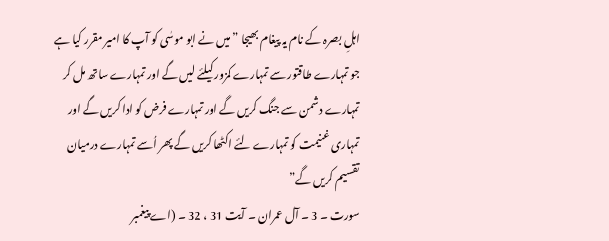اہلِ بصرہ کے نام یہ پیغام بھیجا ” میں نے ابو موسٰی کو آپ کا امیر مقرر کیا ہے جو تمہارے طاقتور سے تمہارے کمزور کیلئے لیں گے اور تمہارے ساتھ مل کر تمہارے دشمن سے جنگ کریں گے اور تمہارے فرض کو ادا کریں گے اور تمہاری غنیمت کو تمہارے لئے اکٹھا کریں گے پھر اُسے تمہارے درمیان تقسیم کریں گے”
سورت ۔ 3 ۔ آل عمران ۔ آیت 31 ، 32 ۔ (اے پیغمبر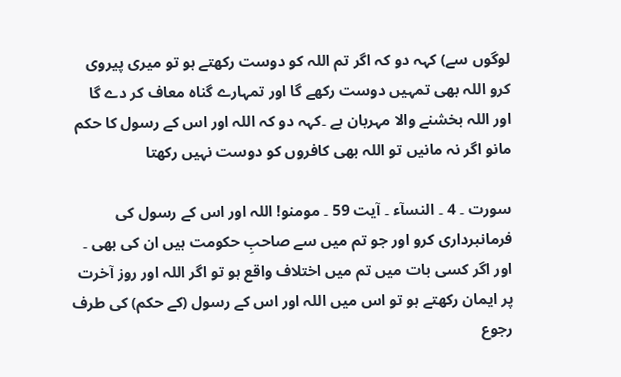لوگوں سے) کہہ دو کہ اگر تم اللہ کو دوست رکھتے ہو تو میری پیروی کرو اللہ بھی تمہیں دوست رکھے گا اور تمہارے گناہ معاف کر دے گا اور اللہ بخشنے والا مہربان ہے ۔کہہ دو کہ اللہ اور اس کے رسول کا حکم مانو اگر نہ مانیں تو اللہ بھی کافروں کو دوست نہیں رکھتا

سورت ۔ 4 ۔ النسآء ۔ آیت 59 ۔ مومنو! اللہ اور اس کے رسول کی فرمانبرداری کرو اور جو تم میں سے صاحبِ حکومت ہیں ان کی بھی ۔ اور اگر کسی بات میں تم میں اختلاف واقع ہو تو اگر اللہ اور روز آخرت پر ایمان رکھتے ہو تو اس میں اللہ اور اس کے رسول (کے حکم) کی طرف رجوع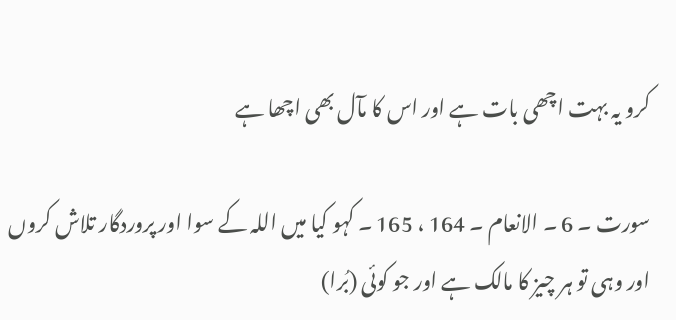کرو یہ بہت اچھی بات ہے اور اس کا مآل بھی اچھا ہے

سورت ۔ 6 ۔ الانعام ۔ 164 ، 165 ۔ کہو کیا میں اللہ کے سوا اور پروردگار تلاش کروں اور وہی تو ہر چیز کا مالک ہے اور جو کوئی (بُرا)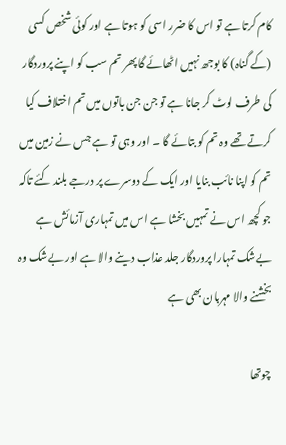کام کرتا ہے تو اس کا ضرر اسی کو ہوتا ہے اور کوئی شخص کسی (کے گناہ) کا بوجھ نہیں اٹھائے گا پھر تم سب کو اپنے پروردگار کی طرف لوٹ کر جانا ہے تو جن جن باتوں میں تم اختلاف کیا کرتے تھے وہ تم کو بتائے گا ۔ اور وہی تو ہے جس نے زمین میں تم کو اپنا نائب بنایا اور ایک کے دوسرے پر درجے بلند کئے تاکہ جو کچھ اس نے تمہیں بخشا ہے اس میں تمہاری آزمائش ہے بےشک تمہارا پروردگار جلد عذاب دینے والا ہے اور بےشک وہ بخشنے والا مہربان بھی ہے

چوتھا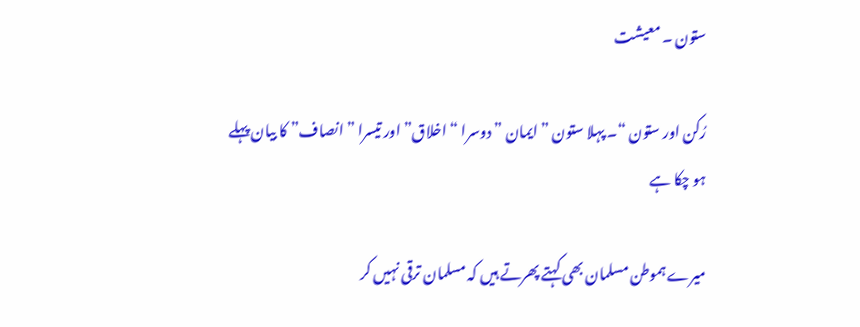ستون ۔ معیشت

رُکن اور ستون “۔ پہلا ستون ” ایمان ” دوسرا “اخلاق” اور تیسرا ” انصاف” کا بیان پہلے ہو چکا ہے

میرے ہموطن مسلمان بھی کہتے پھرتے ہیں کہ مسلمان ترقی نہیں کر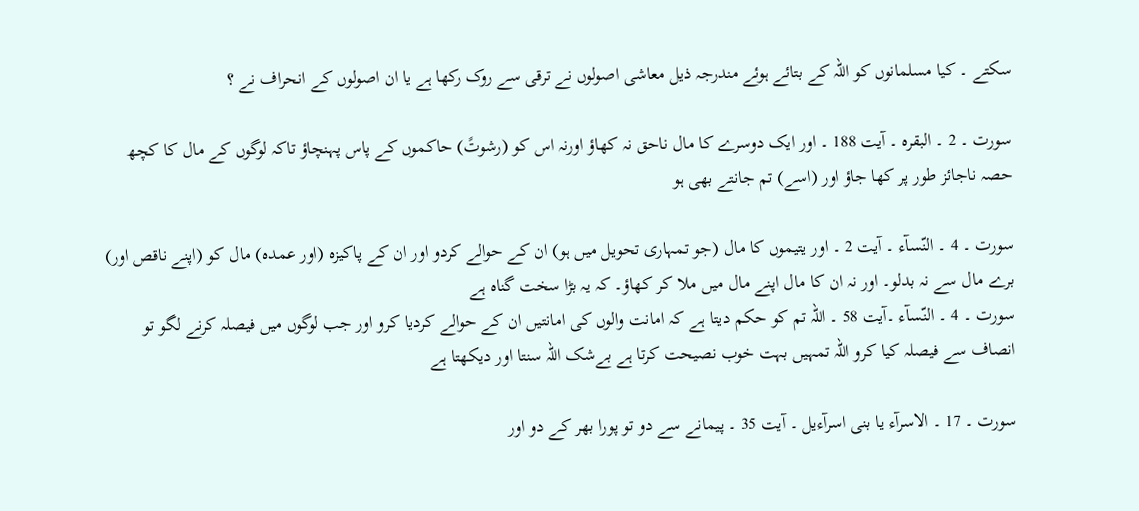سکتے ۔ کیا مسلمانوں کو اللہ کے بتائے ہوئے مندرجہ ذیل معاشی اصولوں نے ترقی سے روک رکھا ہے یا ان اصولوں کے انحراف نے ؟

سورت ۔ 2 ۔ البقرہ ۔ آیت 188 ۔ اور ایک دوسرے کا مال ناحق نہ کھاؤ اورنہ اس کو (رشوتً) حاکموں کے پاس پہنچاؤ تاکہ لوگوں کے مال کا کچھ حصہ ناجائز طور پر کھا جاؤ اور (اسے) تم جانتے بھی ہو

سورت ۔ 4 ۔ النّسآء ۔ آیت 2 ۔ اور یتیموں کا مال (جو تمہاری تحویل میں ہو) ان کے حوالے کردو اور ان کے پاکیزہ (اور عمدہ) مال کو (اپنے ناقص اور) برے مال سے نہ بدلو۔ اور نہ ان کا مال اپنے مال میں ملا کر کھاؤ۔ کہ یہ بڑا سخت گناہ ہے
سورت ۔ 4 ۔ النّسآء ۔آیت 58 ۔ اللہ تم کو حکم دیتا ہے کہ امانت والوں کی امانتیں ان کے حوالے کردیا کرو اور جب لوگوں میں فیصلہ کرنے لگو تو انصاف سے فیصلہ کیا کرو اللہ تمہیں بہت خوب نصیحت کرتا ہے بےشک اللہ سنتا اور دیکھتا ہے

سورت ۔ 17 ۔ الاسرآء یا بنی اسرآءیل ۔ آیت 35 ۔ پیمانے سے دو تو پورا بھر کے دو اور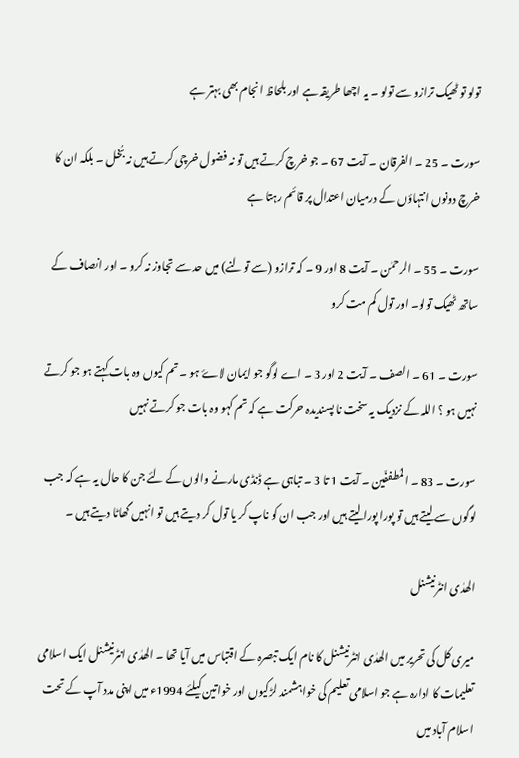تولو تو ٹھیک ترازو سے تولو ۔ یہ اچھا طریقہ ہے اور بلحاظ انجام بھی بہتر ہے

سورت ۔ 25 ۔ الفرقان ۔ آیت 67 ۔ جو خرچ کرتے ہیں تو نہ فضول خرچی کرتے ہیں نہ بُخل ۔ بلکہ ان کا خرچ دونوں انتہاؤں کے درمیان اعتدال پر قائم رہتا ہے

سورت ۔ 55 ۔ الرحمٰن ۔ آیت 8 اور 9 ۔ کہ ترازو (سے تولنے) میں حد سے تجاوز نہ کرو ۔ اور انصاف کے ساتھ ٹھیک تولو۔ اور تول کم مت کرو

سورت ۔ 61 ۔ الصف ۔ آیت 2 اور 3 ۔ اے لوگو جو ایمان لاۓ ہو ۔ تم کیوں وہ بات کہتے ہو جو کرتے نہیں ہو ؟ اللہ کے نزدیک یہ سخت نا پسندیدہ حرکت ہے کہ تم کہو وہ بات جو کرتے نہیں

سورت ۔ 83 ۔ المُطففّین ۔ آیت 1 تا 3 ۔ تباہی ہے ڈنڈی مارنے والوں کے لئے جن کا حال یہ ہے کہ جب لوگوں سے لیتے ہیں تو پورا پورا لیتے ہیں اور جب ان کو ناپ کر یا تول کر دیتے ہیں تو انہیں گھاٹا دیتے ہیں ۔

الھدٰی انٹرنیشنل

میری کل کی تحریر میں الھدٰی انٹرنیشنل کا نام ایک تبصرہ کے اقتباس میں آیا تھا ۔ الھدٰی انٹرنیشنل ایک اسلامی تعلیمات کا ادارہ ہے جو اسلامی تعلیم کی خواہشمند لڑکیوں اور خواتین کیلئے 1994ء میں اپنی مدد آپ کے تحت اسلام آباد میں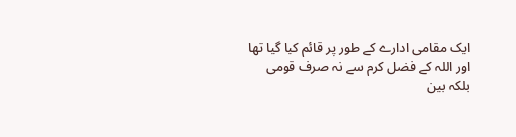ایک مقامی ادارے کے طور پر قائم کیا گیا تھا اور اللہ کے فضل کرم سے نہ صرف قومی بلکہ بین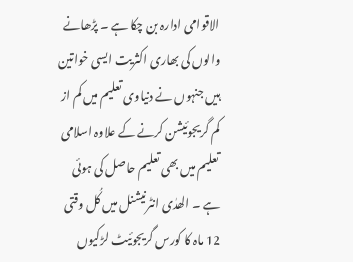الاقوامی ادارہ بن چکا ہے ۔ پڑھانے والوں کی بھاری اکثریت ایسی خواتین ہیں جنہوں نے دنیاوی تعلیم میں کم از کم گریجوئیشن کرنے کے علاوہ اسلامی تعلیم میں بھی تعلیم حاصل کی ہوئی ہے ۔ الھدٰی انٹرنیشنل میں کُل وقتی 12 ماہ کا کورس گریجوئیٹ لڑکیوں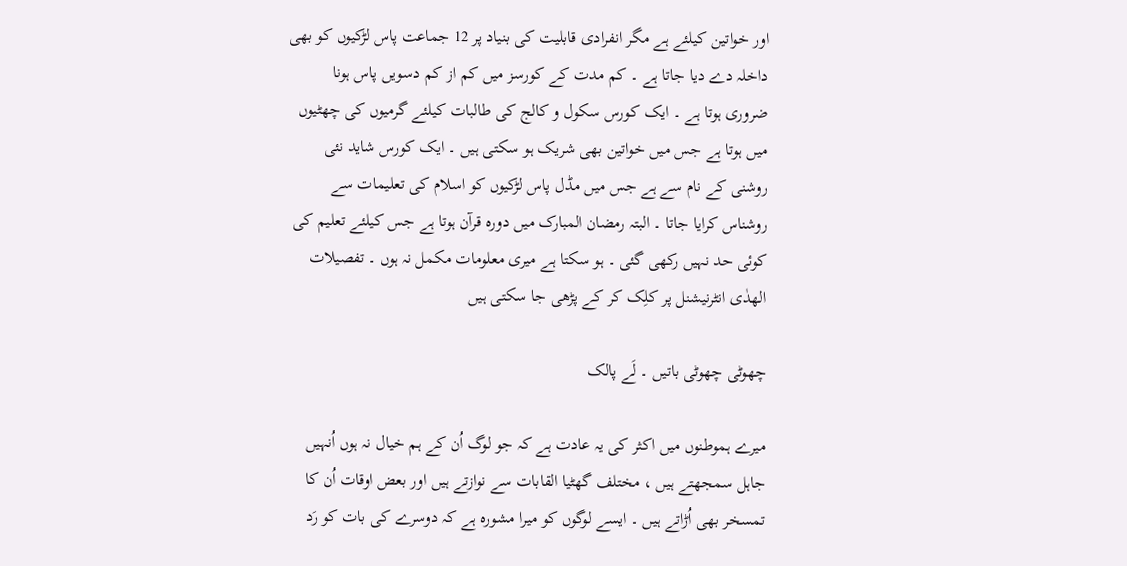اور خواتین کیلئے ہے مگر انفرادی قابلیت کی بنیاد پر 12 جماعت پاس لڑکیوں کو بھی داخلہ دے دیا جاتا ہے ۔ کم مدت کے کورسز میں کم از کم دسویں پاس ہونا ضروری ہوتا ہے ۔ ایک کورس سکول و کالج کی طالبات کیلئے گرمیوں کی چھٹیوں میں ہوتا ہے جس میں خواتین بھی شریک ہو سکتی ہیں ۔ ایک کورس شاید نئی روشنی کے نام سے ہے جس میں مڈل پاس لڑکیوں کو اسلام کی تعلیمات سے روشناس کرایا جاتا ۔ البتہ رمضان المبارک میں دورہ قرآن ہوتا ہے جس کیلئے تعلیم کی کوئی حد نہیں رکھی گئی ۔ ہو سکتا ہے میری معلومات مکمل نہ ہوں ۔ تفصیلات الھدٰی انٹرنیشنل پر کلِک کر کے پڑھی جا سکتی ہیں

چھوٹی چھوٹی باتیں ۔ لَے پالک

میرے ہموطنوں میں اکثر کی یہ عادت ہے کہ جو لوگ اُن کے ہم خیال نہ ہوں اُنہیں جاہل سمجھتے ہیں ، مختلف گھٹیا القابات سے نوازتے ہیں اور بعض اوقات اُن کا تمسخر بھی اُڑاتے ہیں ۔ ایسے لوگوں کو میرا مشورہ ہے کہ دوسرے کی بات کو رَد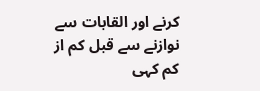کرنے اور القابات سے نوازنے سے قبل کم از کم کہی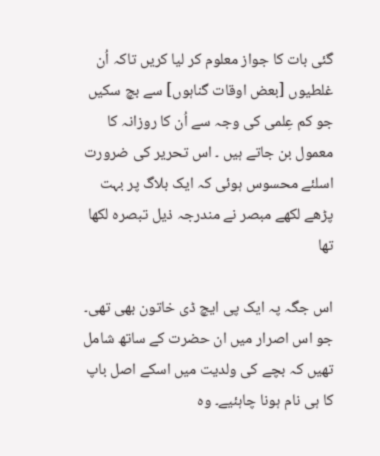گئی بات کا جواز معلوم کر لیا کریں تاکہ اُن غلطیوں [بعض اوقات گناہوں] سے بچ سکیں جو کم عِلمی کی وجہ سے اُن کا روزانہ کا معمول بن جاتے ہیں ۔ اس تحریر کی ضرورت اسلئے محسوس ہوئی کہ ایک بلاگ پر بہت پڑھے لکھے مبصر نے مندرجہ ذیل تبصرہ لکھا تھا

اس جگہ پہ ایک پی ایچ ڈی خاتون بھی تھی۔ جو اس اصرار میں ان حضرت کے ساتھ شامل تھیں کہ بچے کی ولدیت میں اسکے اصل باپ کا ہی نام ہونا چاہئیے۔ وہ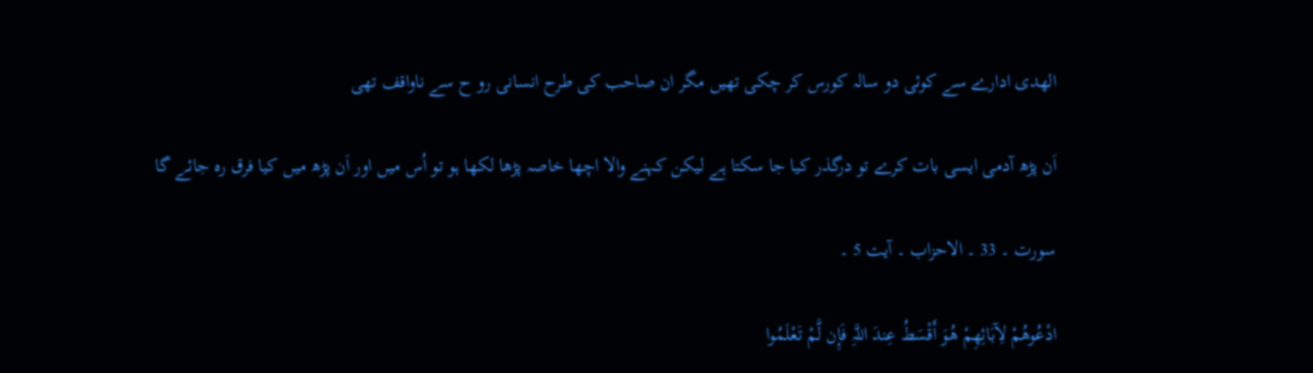الھدی ادارے سے کوئی دو سالہ کورس کر چکی تھیں مگر ان صاحب کی طرح انسانی رو ح سے ناواقف تھی

اَن پڑھ آدمی ایسی بات کرے تو درگذر کیا جا سکتا ہے لیکن کہنے والا اچھا خاصہ پڑھا لکھا ہو تو اُس میں اور اَن پڑھ میں کیا فرق رہ جائے گا

سورت ۔ 33 ۔ الاحزاب ۔ آیت 5 ۔

ادْعُوھُمْ لِآبَائِھِمْ ھُوَ أَقْسَطُ عِندَ اللَّہِ فَإِن لَّمْ تَعْلَمُوا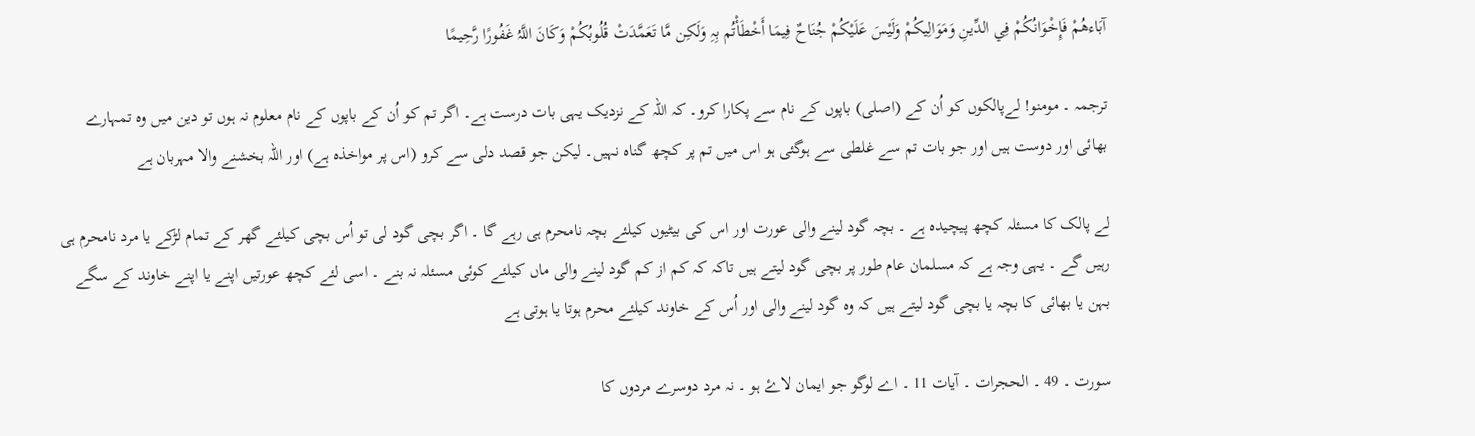آبَاءھُمْ فَإِخْوَانُكُمْ فِي الدِّينِ وَمَوَالِيكُمْ وَلَيْسَ عَلَيْكُمْ جُنَاحٌ فِيمَا أَخْطَأْتُم بِہِ وَلَكِن مَّا تَعَمَّدَتْ قُلُوبُكُمْ وَكَانَ اللَّہُ غَفُورًا رَّحِيمًا

ترجمہ ۔ مومنو! لےپالکوں کو اُن کے (اصلی) باپوں کے نام سے پکارا کرو۔ کہ اللہ کے نزدیک یہی بات درست ہے۔ اگر تم کو اُن کے باپوں کے نام معلوم نہ ہوں تو دین میں وہ تمہارے بھائی اور دوست ہیں اور جو بات تم سے غلطی سے ہوگئی ہو اس میں تم پر کچھ گناہ نہیں۔ لیکن جو قصد دلی سے کرو (اس پر مواخذہ ہے) اور اللہ بخشنے والا مہربان ہے

لے پالک کا مسئلہ کچھ پیچیدہ ہے ۔ بچہ گود لینے والی عورت اور اس کی بیٹیوں کیلئے بچہ نامحرم ہی رہے گا ۔ اگر بچی گود لی تو اُس بچی کیلئے گھر کے تمام لڑکے یا مرد نامحرم ہی رہیں گے ۔ یہی وجہ ہے کہ مسلمان عام طور پر بچی گود لیتے ہیں تاکہ کہ کم از کم گود لینے والی ماں کیلئے کوئی مسئلہ نہ بنے ۔ اسی لئے کچھ عورتیں اپنے یا اپنے خاوند کے سگے بہن یا بھائی کا بچہ یا بچی گود لیتے ہیں کہ وہ گود لینے والی اور اُس کے خاوند کیلئے محرم ہوتا یا ہوتی ہے

سورت ۔ 49 ۔ الحجرات ۔ آیات 11 ۔ اے لوگو جو ایمان لاۓ ہو ۔ نہ مرد دوسرے مردوں کا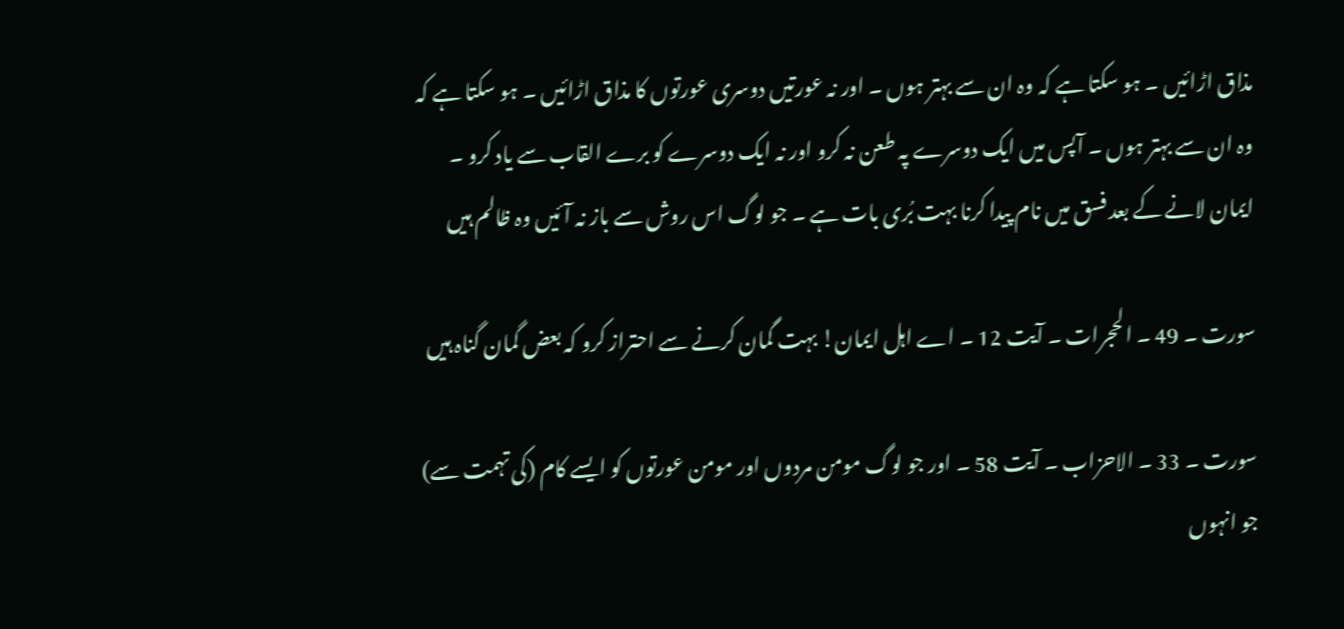مذاق اڑائیں ۔ ہو سکتا ہے کہ وہ ان سے بہتر ہوں ۔ اور نہ عورتیں دوسری عورتوں کا مذاق اڑائیں ۔ ہو سکتا ہے کہ وہ ان سے بہتر ہوں ۔ آپس میں ایک دوسرے پہ طعن نہ کرو اور نہ ایک دوسرے کو برے القاب سے یاد کرو ۔ ایمان لانے کے بعد فسق میں نام پیدا کرنا بہت بُری بات ہے ۔ جو لوگ اس روش سے باز نہ آئیں وہ ظالم ہیں

سورت ۔ 49 ۔ الحجرات ۔ آیت 12 ۔ اے اہل ایمان! بہت گمان کرنے سے احتراز کرو کہ بعض گمان گناہ ہیں

سورت ۔ 33 ۔ الاحزاب ۔ آیت 58 ۔ اور جو لوگ مومن مردوں اور مومن عورتوں کو ایسے کام (کی تہمت سے) جو انہوں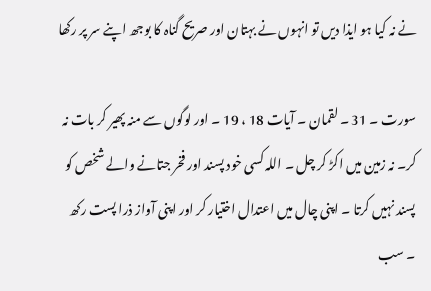نے نہ کیا ہو ایذا دیں تو انہوں نے بہتان اور صریح گناہ کا بوجھ اپنے سر پر رکھا

سورت ۔ 31 ۔ لقمان ۔ آیات 18 ، 19 ۔ اور لوگوں سے منہ پھیر کر بات نہ کر۔ نہ زمین میں اکڑ کر چل ۔ اللہ کسی خود پسند اور فخر جتانے والے شخص کو پسند نہیں کرتا ۔ اپنی چال میں اعتدال اختیار کر اور اپنی آواز ذرا پست رکھ ۔ سب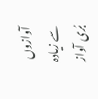آوازوں سے زیادہ بُری آواز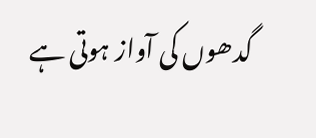گدھوں کی آواز ہوتی ہے